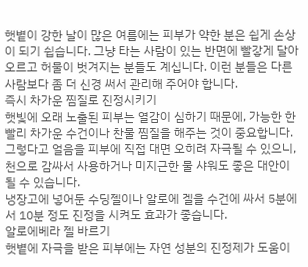햇볕이 강한 날이 많은 여름에는 피부가 약한 분은 쉽게 손상이 되기 쉽습니다. 그냥 타는 사람이 있는 반면에 빨갛게 달아오르고 허물이 벗겨지는 분들도 계십니다. 이런 분들은 다른 사람보다 좀 더 신경 써서 관리해 주어야 합니다.
즉시 차가운 찜질로 진정시키기
햇빛에 오래 노출된 피부는 열감이 심하기 때문에, 가능한 한 빨리 차가운 수건이나 찬물 찜질을 해주는 것이 중요합니다. 그렇다고 얼음을 피부에 직접 대면 오히려 자극될 수 있으니, 천으로 감싸서 사용하거나 미지근한 물 샤워도 좋은 대안이 될 수 있습니다.
냉장고에 넣어둔 수딩젤이나 알로에 겔을 수건에 싸서 5분에서 10분 정도 진정을 시켜도 효과가 좋습니다.
알로에베라 젤 바르기
햇볕에 자극을 받은 피부에는 자연 성분의 진정제가 도움이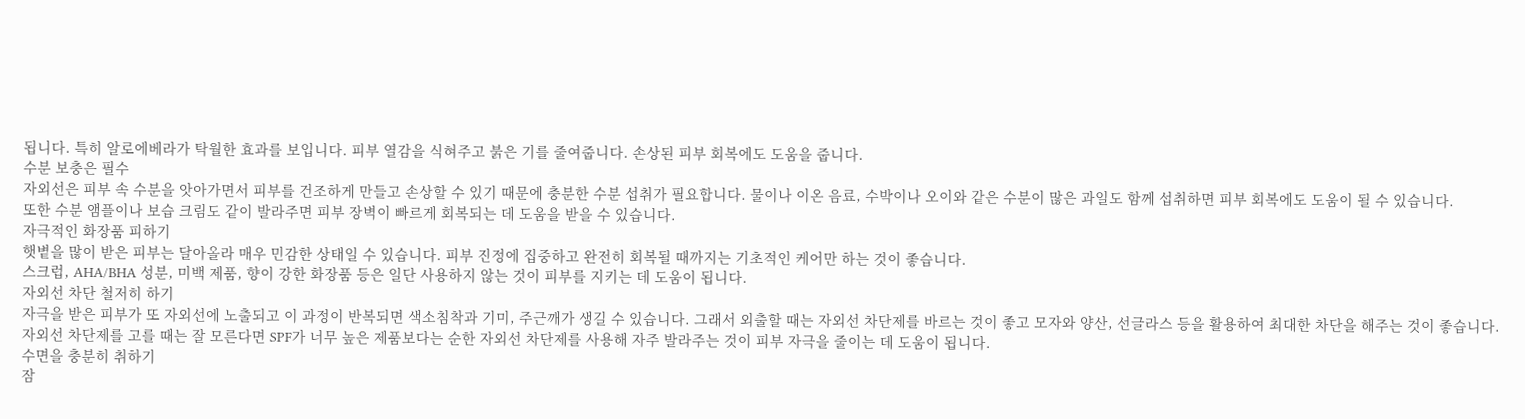됩니다. 특히 알로에베라가 탁월한 효과를 보입니다. 피부 열감을 식혀주고 붉은 기를 줄여줍니다. 손상된 피부 회복에도 도움을 줍니다.
수분 보충은 필수
자외선은 피부 속 수분을 앗아가면서 피부를 건조하게 만들고 손상할 수 있기 때문에 충분한 수분 섭취가 필요합니다. 물이나 이온 음료, 수박이나 오이와 같은 수분이 많은 과일도 함께 섭취하면 피부 회복에도 도움이 될 수 있습니다.
또한 수분 앰플이나 보습 크림도 같이 발라주면 피부 장벽이 빠르게 회복되는 데 도움을 받을 수 있습니다.
자극적인 화장품 피하기
햇볕을 많이 받은 피부는 달아올라 매우 민감한 상태일 수 있습니다. 피부 진정에 집중하고 완전히 회복될 때까지는 기초적인 케어만 하는 것이 좋습니다.
스크럽, AHA/BHA 성분, 미백 제품, 향이 강한 화장품 등은 일단 사용하지 않는 것이 피부를 지키는 데 도움이 됩니다.
자외선 차단 철저히 하기
자극을 받은 피부가 또 자외선에 노출되고 이 과정이 반복되면 색소침착과 기미, 주근깨가 생길 수 있습니다. 그래서 외출할 때는 자외선 차단제를 바르는 것이 좋고 모자와 양산, 선글라스 등을 활용하여 최대한 차단을 해주는 것이 좋습니다.
자외선 차단제를 고를 때는 잘 모른다면 SPF가 너무 높은 제품보다는 순한 자외선 차단제를 사용해 자주 발라주는 것이 피부 자극을 줄이는 데 도움이 됩니다.
수면을 충분히 취하기
잠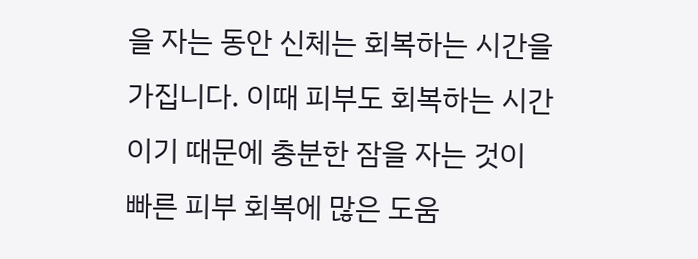을 자는 동안 신체는 회복하는 시간을 가집니다. 이때 피부도 회복하는 시간이기 때문에 충분한 잠을 자는 것이 빠른 피부 회복에 많은 도움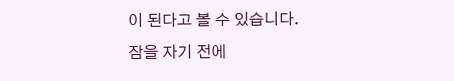이 된다고 볼 수 있습니다.
잠을 자기 전에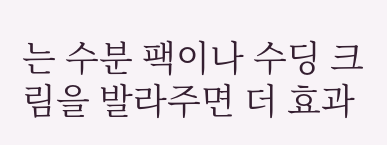는 수분 팩이나 수딩 크림을 발라주면 더 효과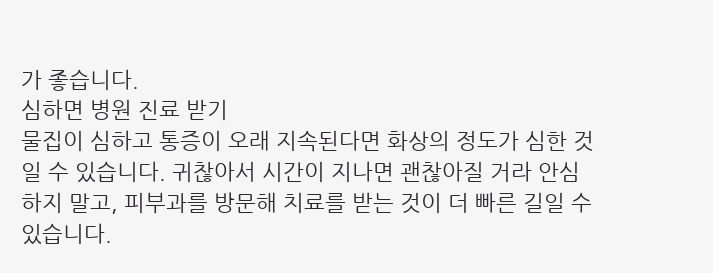가 좋습니다.
심하면 병원 진료 받기
물집이 심하고 통증이 오래 지속된다면 화상의 정도가 심한 것일 수 있습니다. 귀찮아서 시간이 지나면 괜찮아질 거라 안심하지 말고, 피부과를 방문해 치료를 받는 것이 더 빠른 길일 수 있습니다.